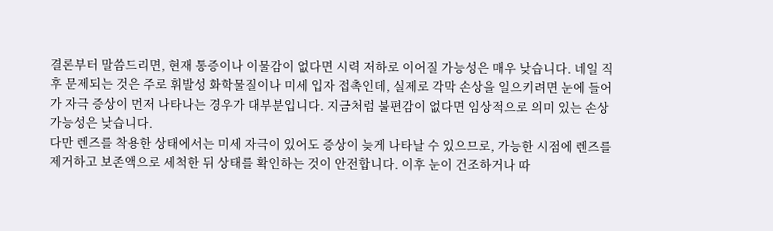결론부터 말씀드리면, 현재 통증이나 이물감이 없다면 시력 저하로 이어질 가능성은 매우 낮습니다. 네일 직후 문제되는 것은 주로 휘발성 화학물질이나 미세 입자 접촉인데, 실제로 각막 손상을 일으키려면 눈에 들어가 자극 증상이 먼저 나타나는 경우가 대부분입니다. 지금처럼 불편감이 없다면 임상적으로 의미 있는 손상 가능성은 낮습니다.
다만 렌즈를 착용한 상태에서는 미세 자극이 있어도 증상이 늦게 나타날 수 있으므로, 가능한 시점에 렌즈를 제거하고 보존액으로 세척한 뒤 상태를 확인하는 것이 안전합니다. 이후 눈이 건조하거나 따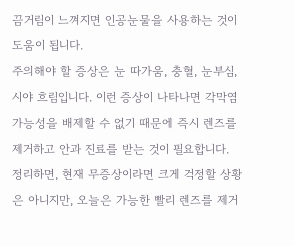끔거림이 느껴지면 인공눈물을 사용하는 것이 도움이 됩니다.
주의해야 할 증상은 눈 따가움, 충혈, 눈부심, 시야 흐림입니다. 이런 증상이 나타나면 각막염 가능성을 배제할 수 없기 때문에 즉시 렌즈를 제거하고 안과 진료를 받는 것이 필요합니다.
정리하면, 현재 무증상이라면 크게 걱정할 상황은 아니지만, 오늘은 가능한 빨리 렌즈를 제거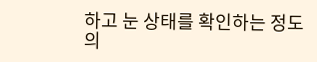하고 눈 상태를 확인하는 정도의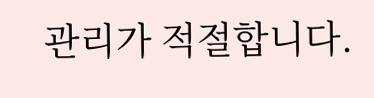관리가 적절합니다.